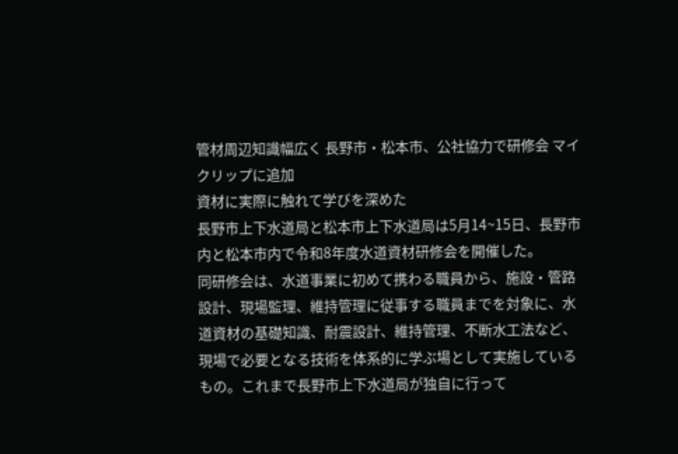管材周辺知識幅広く 長野市・松本市、公社協力で研修会 マイクリップに追加
資材に実際に触れて学びを深めた
長野市上下水道局と松本市上下水道局は5月14~15日、長野市内と松本市内で令和8年度水道資材研修会を開催した。
同研修会は、水道事業に初めて携わる職員から、施設・管路設計、現場監理、維持管理に従事する職員までを対象に、水道資材の基礎知識、耐震設計、維持管理、不断水工法など、現場で必要となる技術を体系的に学ぶ場として実施しているもの。これまで長野市上下水道局が独自に行って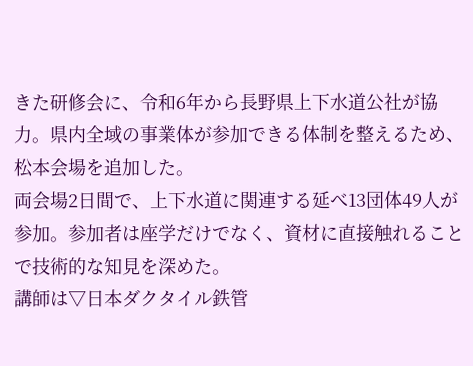きた研修会に、令和6年から長野県上下水道公社が協力。県内全域の事業体が参加できる体制を整えるため、松本会場を追加した。
両会場2日間で、上下水道に関連する延べ13団体49人が参加。参加者は座学だけでなく、資材に直接触れることで技術的な知見を深めた。
講師は▽日本ダクタイル鉄管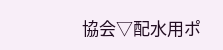協会▽配水用ポ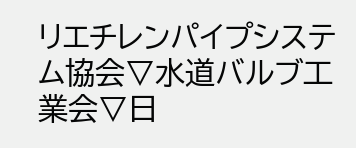リエチレンパイプシステム協会▽水道バルブ工業会▽日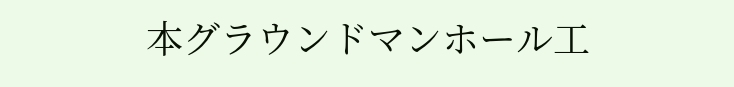本グラウンドマンホール工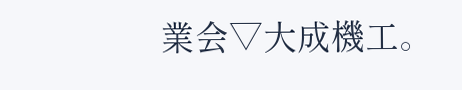業会▽大成機工。